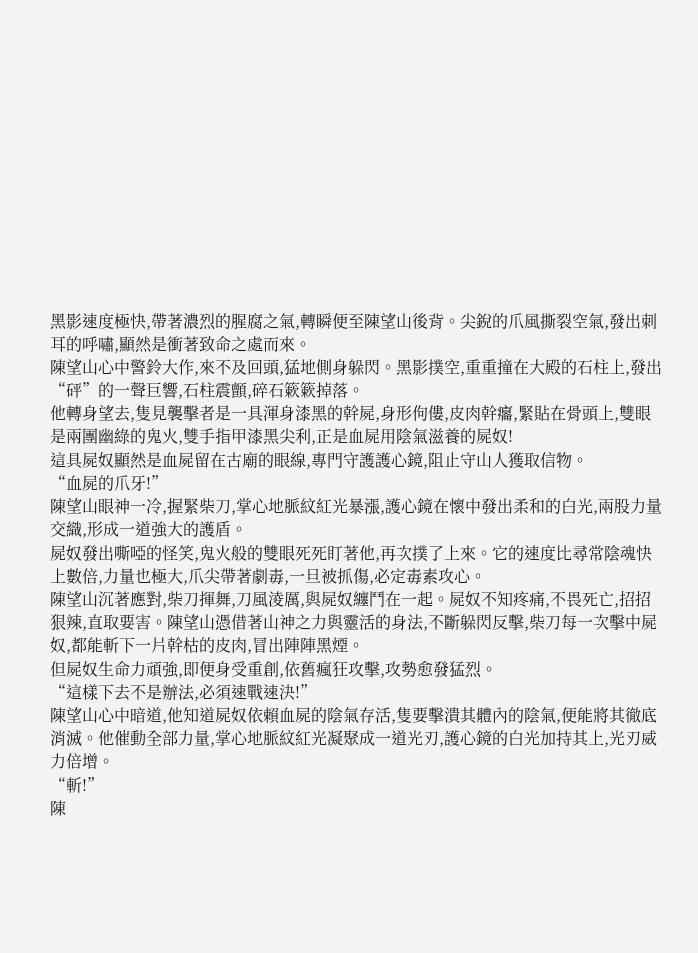黑影速度極快,帶著濃烈的腥腐之氣,轉瞬便至陳望山後背。尖銳的爪風撕裂空氣,發出刺耳的呼嘯,顯然是衝著致命之處而來。
陳望山心中警鈴大作,來不及回頭,猛地側身躲閃。黑影撲空,重重撞在大殿的石柱上,發出“砰”的一聲巨響,石柱震顫,碎石簌簌掉落。
他轉身望去,隻見襲擊者是一具渾身漆黑的幹屍,身形佝僂,皮肉幹癟,緊貼在骨頭上,雙眼是兩團幽綠的鬼火,雙手指甲漆黑尖利,正是血屍用陰氣滋養的屍奴!
這具屍奴顯然是血屍留在古廟的眼線,專門守護護心鏡,阻止守山人獲取信物。
“血屍的爪牙!”
陳望山眼神一冷,握緊柴刀,掌心地脈紋紅光暴漲,護心鏡在懷中發出柔和的白光,兩股力量交織,形成一道強大的護盾。
屍奴發出嘶啞的怪笑,鬼火般的雙眼死死盯著他,再次撲了上來。它的速度比尋常陰魂快上數倍,力量也極大,爪尖帶著劇毒,一旦被抓傷,必定毒素攻心。
陳望山沉著應對,柴刀揮舞,刀風淩厲,與屍奴纏鬥在一起。屍奴不知疼痛,不畏死亡,招招狠辣,直取要害。陳望山憑借著山神之力與靈活的身法,不斷躲閃反擊,柴刀每一次擊中屍奴,都能斬下一片幹枯的皮肉,冒出陣陣黑煙。
但屍奴生命力頑強,即便身受重創,依舊瘋狂攻擊,攻勢愈發猛烈。
“這樣下去不是辦法,必須速戰速決!”
陳望山心中暗道,他知道屍奴依賴血屍的陰氣存活,隻要擊潰其體內的陰氣,便能將其徹底消滅。他催動全部力量,掌心地脈紋紅光凝聚成一道光刃,護心鏡的白光加持其上,光刃威力倍增。
“斬!”
陳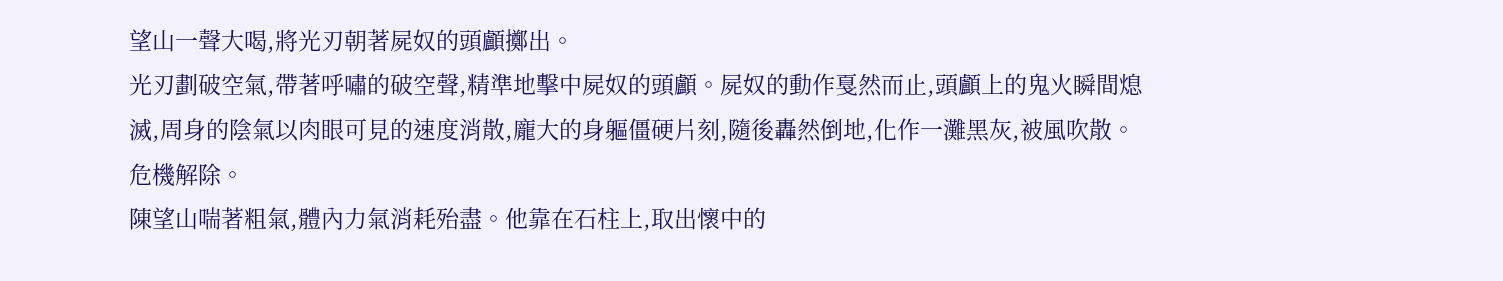望山一聲大喝,將光刃朝著屍奴的頭顱擲出。
光刃劃破空氣,帶著呼嘯的破空聲,精準地擊中屍奴的頭顱。屍奴的動作戛然而止,頭顱上的鬼火瞬間熄滅,周身的陰氣以肉眼可見的速度消散,龐大的身軀僵硬片刻,隨後轟然倒地,化作一灘黑灰,被風吹散。
危機解除。
陳望山喘著粗氣,體內力氣消耗殆盡。他靠在石柱上,取出懷中的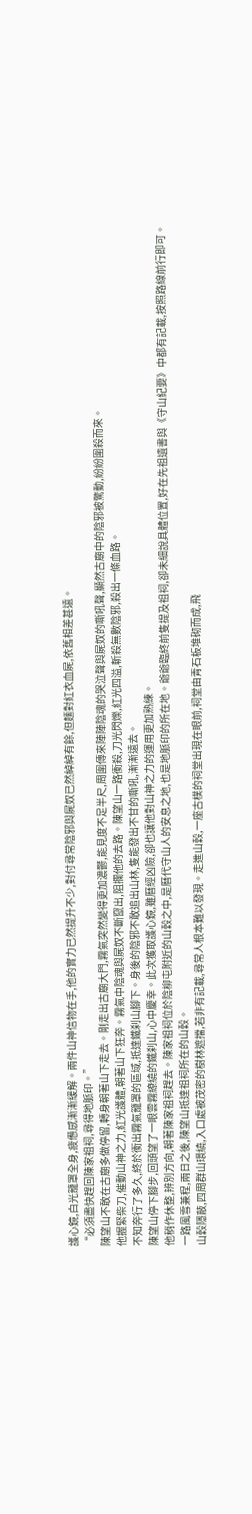護心鏡,白光籠罩全身,疲憊感漸漸緩解。兩件山神信物在手,他的實力已然提升不少,對付尋常陰邪與屍奴已然綽綽有餘,但麵對紅衣血屍,依舊相差甚遠。
“必須盡快趕回陳家祖祠,尋得地脈印。”
陳望山不敢在古廟多做停留,轉身朝著山下走去。剛走出古廟大門,霧氣突然變得更加濃鬱,能見度不足半尺,周圍傳來陣陣陰魂的哭泣聲與屍奴的嘶吼聲,顯然古廟中的陰邪被驚動,紛紛圍殺而來。
他握緊柴刀,催動山神之力,紅光護體,朝著山下狂奔。霧氣中陰魂與屍奴不斷竄出,阻攔他的去路。陳望山一路衝殺,刀光閃爍,紅光四溢,斬殺無數陰邪,殺出一條血路。
不知奔行了多久,終於衝出霧氣籠罩的區域,抵達鐵刹山腳下。身後的陰邪不敢追出山林,隻能發出不甘的嘶吼,漸漸遠去。
陳望山停下腳步,回頭望了一眼雲霧繚繞的鐵刹山,心中慶幸。此次獲取護心鏡,雖曆經凶險,卻也讓他對山神之力的運用更加熟練。
他稍作休整,辨別方向,朝著陳家祖祠趕去。陳家祖祠位於陰柳屯附近的山穀之中,是曆代守山人的安息之地,也是地脈印的所在地。爺爺臨終前隻提及祖祠,卻未細說具體位置,好在先祖遺書與《守山紀要》中都有記載,按照路線前行即可。
一路風雪兼程,兩日之後,陳望山抵達祖祠所在的山穀。
山穀隱蔽,四周群山環繞,入口處被茂密的樹林遮擋,若非有記載,尋常人根本難以發現。走進山穀,一座古樸的祠堂出現在眼前,祠堂由青石板堆砌而成,飛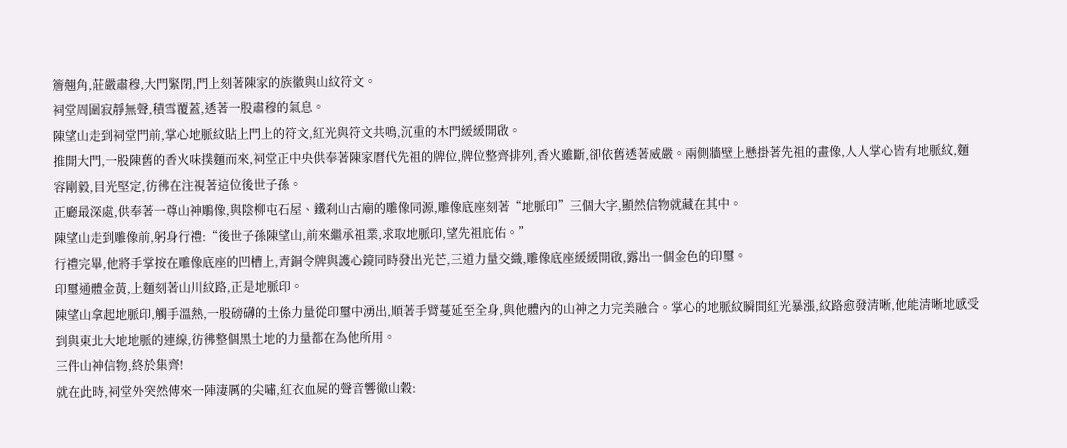簷翹角,莊嚴肅穆,大門緊閉,門上刻著陳家的族徽與山紋符文。
祠堂周圍寂靜無聲,積雪覆蓋,透著一股肅穆的氣息。
陳望山走到祠堂門前,掌心地脈紋貼上門上的符文,紅光與符文共鳴,沉重的木門緩緩開啟。
推開大門,一股陳舊的香火味撲麵而來,祠堂正中央供奉著陳家曆代先祖的牌位,牌位整齊排列,香火雖斷,卻依舊透著威嚴。兩側牆壁上懸掛著先祖的畫像,人人掌心皆有地脈紋,麵容剛毅,目光堅定,彷彿在注視著這位後世子孫。
正廳最深處,供奉著一尊山神鵰像,與陰柳屯石屋、鐵刹山古廟的雕像同源,雕像底座刻著“地脈印”三個大字,顯然信物就藏在其中。
陳望山走到雕像前,躬身行禮:“後世子孫陳望山,前來繼承祖業,求取地脈印,望先祖庇佑。”
行禮完畢,他將手掌按在雕像底座的凹槽上,青銅令牌與護心鏡同時發出光芒,三道力量交織,雕像底座緩緩開啟,露出一個金色的印璽。
印璽通體金黃,上麵刻著山川紋路,正是地脈印。
陳望山拿起地脈印,觸手溫熱,一股磅礴的土係力量從印璽中湧出,順著手臂蔓延至全身,與他體內的山神之力完美融合。掌心的地脈紋瞬間紅光暴漲,紋路愈發清晰,他能清晰地感受到與東北大地地脈的連線,彷彿整個黑土地的力量都在為他所用。
三件山神信物,終於集齊!
就在此時,祠堂外突然傳來一陣淒厲的尖嘯,紅衣血屍的聲音響徹山穀: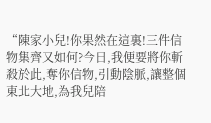“陳家小兒!你果然在這裏!三件信物集齊又如何?今日,我便要將你斬殺於此,奪你信物,引動陰脈,讓整個東北大地,為我兒陪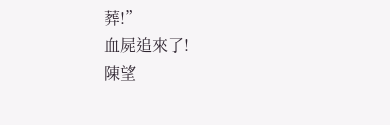葬!”
血屍追來了!
陳望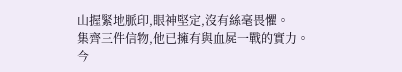山握緊地脈印,眼神堅定,沒有絲毫畏懼。
集齊三件信物,他已擁有與血屍一戰的實力。
今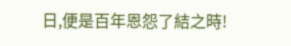日,便是百年恩怨了結之時!